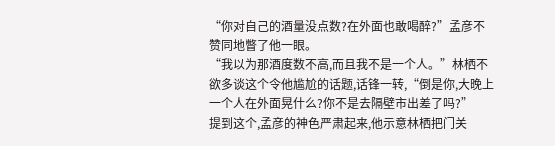“你对自己的酒量没点数?在外面也敢喝醉?”孟彦不赞同地瞥了他一眼。
“我以为那酒度数不高,而且我不是一个人。”林栖不欲多谈这个令他尴尬的话题,话锋一转,“倒是你,大晚上一个人在外面晃什么?你不是去隔壁市出差了吗?”
提到这个,孟彦的神色严肃起来,他示意林栖把门关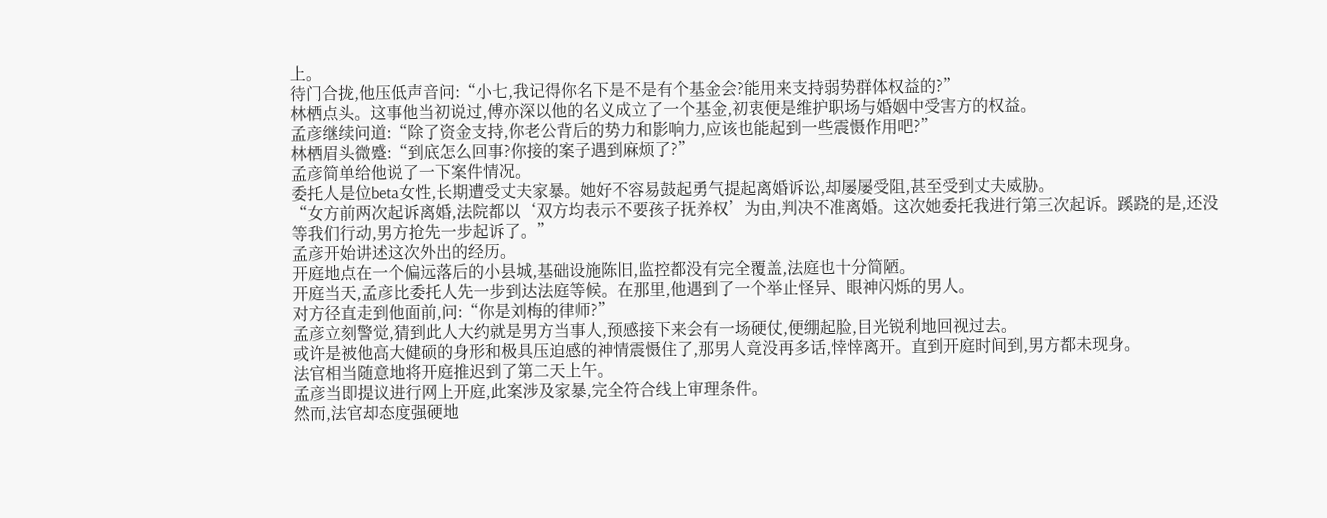上。
待门合拢,他压低声音问:“小七,我记得你名下是不是有个基金会?能用来支持弱势群体权益的?”
林栖点头。这事他当初说过,傅亦深以他的名义成立了一个基金,初衷便是维护职场与婚姻中受害方的权益。
孟彦继续问道:“除了资金支持,你老公背后的势力和影响力,应该也能起到一些震慑作用吧?”
林栖眉头微蹙:“到底怎么回事?你接的案子遇到麻烦了?”
孟彦简单给他说了一下案件情况。
委托人是位beta女性,长期遭受丈夫家暴。她好不容易鼓起勇气提起离婚诉讼,却屡屡受阻,甚至受到丈夫威胁。
“女方前两次起诉离婚,法院都以‘双方均表示不要孩子抚养权’为由,判决不准离婚。这次她委托我进行第三次起诉。蹊跷的是,还没等我们行动,男方抢先一步起诉了。”
孟彦开始讲述这次外出的经历。
开庭地点在一个偏远落后的小县城,基础设施陈旧,监控都没有完全覆盖,法庭也十分简陋。
开庭当天,孟彦比委托人先一步到达法庭等候。在那里,他遇到了一个举止怪异、眼神闪烁的男人。
对方径直走到他面前,问:“你是刘梅的律师?”
孟彦立刻警觉,猜到此人大约就是男方当事人,预感接下来会有一场硬仗,便绷起脸,目光锐利地回视过去。
或许是被他高大健硕的身形和极具压迫感的神情震慑住了,那男人竟没再多话,悻悻离开。直到开庭时间到,男方都未现身。
法官相当随意地将开庭推迟到了第二天上午。
孟彦当即提议进行网上开庭,此案涉及家暴,完全符合线上审理条件。
然而,法官却态度强硬地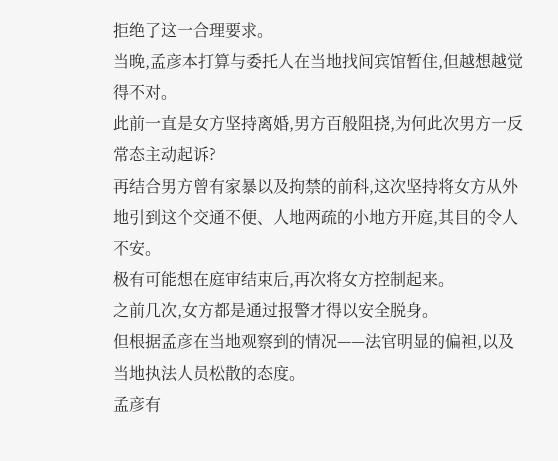拒绝了这一合理要求。
当晚,孟彦本打算与委托人在当地找间宾馆暂住,但越想越觉得不对。
此前一直是女方坚持离婚,男方百般阻挠,为何此次男方一反常态主动起诉?
再结合男方曾有家暴以及拘禁的前科,这次坚持将女方从外地引到这个交通不便、人地两疏的小地方开庭,其目的令人不安。
极有可能想在庭审结束后,再次将女方控制起来。
之前几次,女方都是通过报警才得以安全脱身。
但根据孟彦在当地观察到的情况——法官明显的偏袒,以及当地执法人员松散的态度。
孟彦有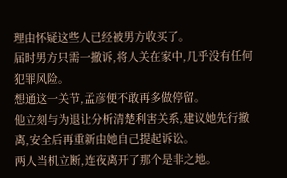理由怀疑这些人已经被男方收买了。
届时男方只需一撤诉,将人关在家中,几乎没有任何犯罪风险。
想通这一关节,孟彦便不敢再多做停留。
他立刻与为退让分析清楚利害关系,建议她先行撤离,安全后再重新由她自己提起诉讼。
两人当机立断,连夜离开了那个是非之地。